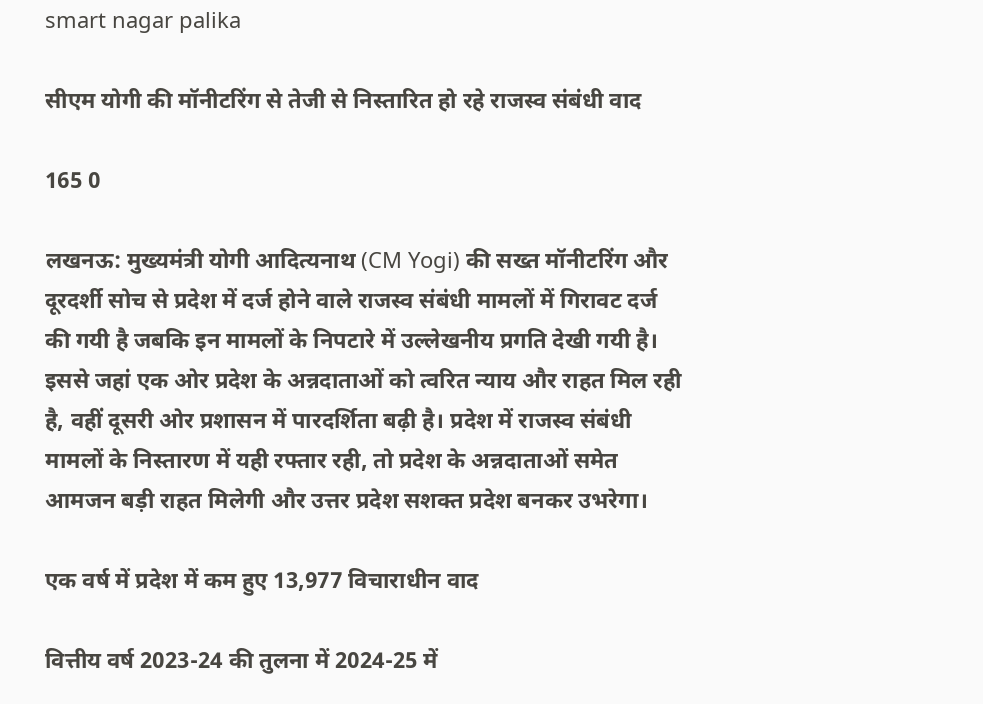smart nagar palika

सीएम योगी की मॉनीटरिंग से तेजी से निस्तारित हो रहे राजस्व संबंधी वाद

165 0

लखनऊ: मुख्यमंत्री योगी आदित्यनाथ (CM Yogi) की सख्त मॉनीटरिंग और दूरदर्शी सोच से प्रदेश में दर्ज होने वाले राजस्व संबंधी मामलों में गिरावट दर्ज की गयी है जबकि इन मामलों के निपटारे में उल्लेखनीय प्रगति देखी गयी है। इससे जहां एक ओर प्रदेश के अन्नदाताओं को त्वरित न्याय और राहत मिल रही है, वहीं दूसरी ओर प्रशासन में पारदर्शिता बढ़ी है। प्रदेश में राजस्व संबंधी मामलों के निस्तारण में यही रफ्तार रही, तो प्रदेश के अन्नदाताओं समेत आमजन बड़ी राहत मिलेगी और उत्तर प्रदेश सशक्त प्रदेश बनकर उभरेगा।

एक वर्ष में प्रदेश में कम हुए 13,977 विचाराधीन वाद

वित्तीय वर्ष 2023-24 की तुलना में 2024-25 में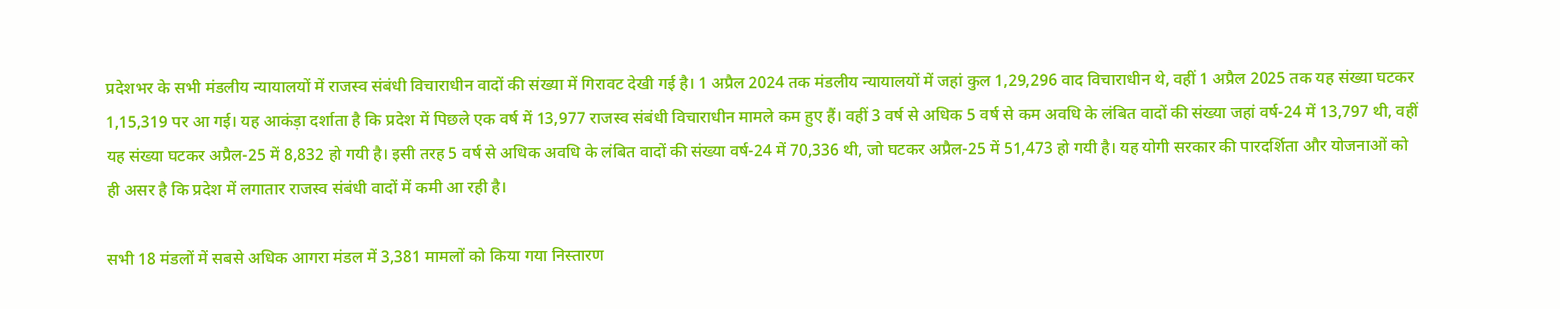प्रदेशभर के सभी मंडलीय न्यायालयों में राजस्व संबंधी विचाराधीन वादों की संख्या में गिरावट देखी गई है। 1 अप्रैल 2024 तक मंडलीय न्यायालयों में जहां कुल 1,29,296 वाद विचाराधीन थे, वहीं 1 अप्रैल 2025 तक यह संख्या घटकर 1,15,319 पर आ गई। यह आकंड़ा दर्शाता है कि प्रदेश में पिछले एक वर्ष में 13,977 राजस्व संबंधी विचाराधीन मामले कम हुए हैं। वहीं 3 वर्ष से अधिक 5 वर्ष से कम अवधि के लंबित वादों की संख्या जहां वर्ष-24 में 13,797 थी, वहीं यह संख्या घटकर अप्रैल-25 में 8,832 हो गयी है। इसी तरह 5 वर्ष से अधिक अवधि के लंबित वादों की संख्या वर्ष-24 में 70,336 थी, जो घटकर अप्रैल-25 में 51,473 हो गयी है। यह योगी सरकार की पारदर्शिता और योजनाओं को ही असर है कि प्रदेश में लगातार राजस्व संबंधी वादों में कमी आ रही है।

सभी 18 मंडलों में सबसे अधिक आगरा मंडल में 3,381 मामलों को किया गया निस्तारण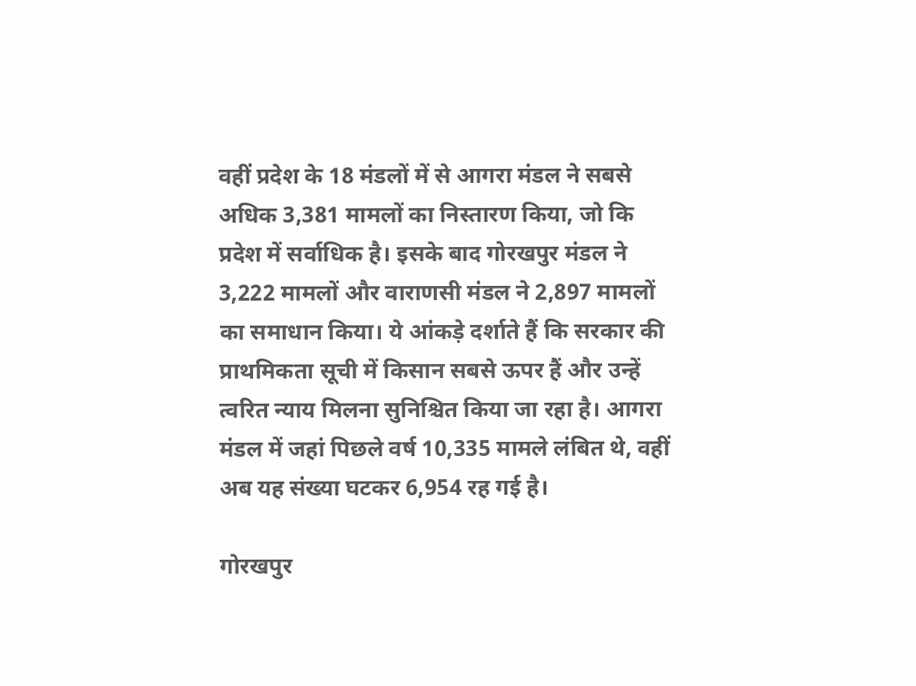वहीं प्रदेश के 18 मंडलों में से आगरा मंडल ने सबसे अधिक 3,381 मामलों का निस्तारण किया, जो कि प्रदेश में सर्वाधिक है। इसके बाद गोरखपुर मंडल ने 3,222 मामलों और वाराणसी मंडल ने 2,897 मामलों का समाधान किया। ये आंकड़े दर्शाते हैं कि सरकार की प्राथमिकता सूची में किसान सबसे ऊपर हैं और उन्हें त्वरित न्याय मिलना सुनिश्चित किया जा रहा है। आगरा मंडल में जहां पिछले वर्ष 10,335 मामले लंबित थे, वहीं अब यह संख्या घटकर 6,954 रह गई है।

गोरखपुर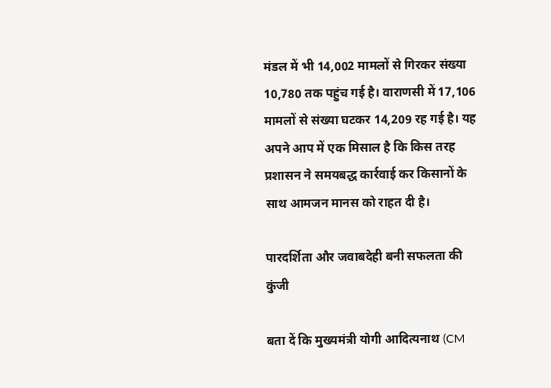मंडल में भी 14,002 मामलों से गिरकर संख्या 10,780 तक पहुंच गई है। वाराणसी में 17,106 मामलों से संख्या घटकर 14,209 रह गई है। यह अपने आप में एक मिसाल है कि किस तरह प्रशासन ने समयबद्ध कार्रवाई कर किसानों के साथ आमजन मानस को राहत दी है।

पारदर्शिता और जवाबदेही बनी सफलता की कुंजी

बता दें कि मुख्यमंत्री योगी आदित्यनाथ (CM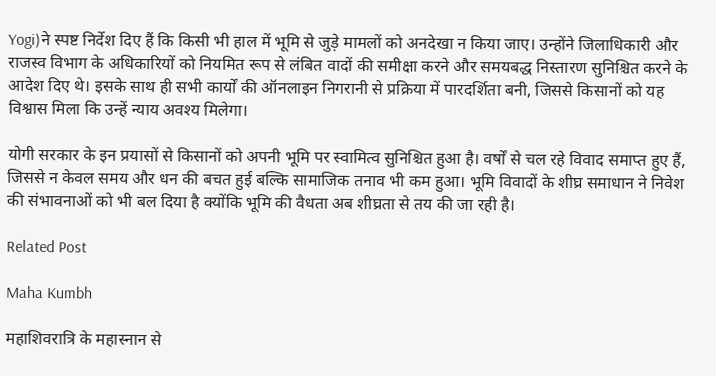Yogi)ने स्पष्ट निर्देश दिए हैं कि किसी भी हाल में भूमि से जुड़े मामलों को अनदेखा न किया जाए। उन्होंने जिलाधिकारी और राजस्व विभाग के अधिकारियों को नियमित रूप से लंबित वादों की समीक्षा करने और समयबद्ध निस्तारण सुनिश्चित करने के आदेश दिए थे। इसके साथ ही सभी कार्यों की ऑनलाइन निगरानी से प्रक्रिया में पारदर्शिता बनी, जिससे किसानों को यह विश्वास मिला कि उन्हें न्याय अवश्य मिलेगा।

योगी सरकार के इन प्रयासों से किसानों को अपनी भूमि पर स्वामित्व सुनिश्चित हुआ है। वर्षों से चल रहे विवाद समाप्त हुए हैं, जिससे न केवल समय और धन की बचत हुई बल्कि सामाजिक तनाव भी कम हुआ। भूमि विवादों के शीघ्र समाधान ने निवेश की संभावनाओं को भी बल दिया है क्योंकि भूमि की वैधता अब शीघ्रता से तय की जा रही है।

Related Post

Maha Kumbh

महाशिवरात्रि के महास्नान से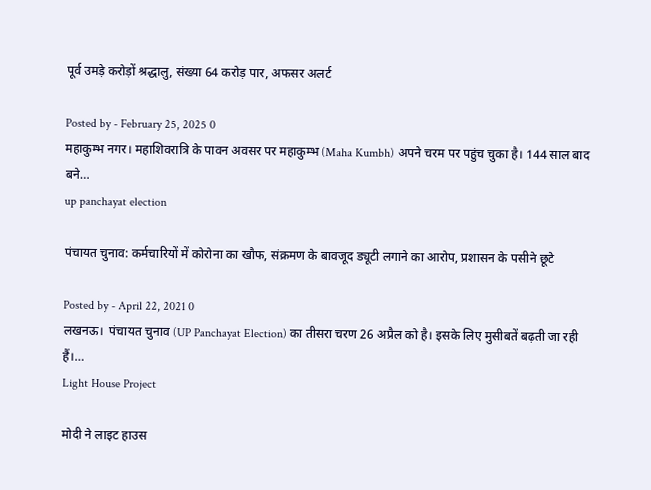पूर्व उमड़े करोड़ों श्रद्धालु, संख्या 64 करोड़ पार, अफसर अलर्ट

Posted by - February 25, 2025 0
महाकुम्भ नगर। महाशिवरात्रि के पावन अवसर पर महाकुम्भ (Maha Kumbh) अपने चरम पर पहुंच चुका है। 144 साल बाद बने…
up panchayat election

पंचायत चुनाव: कर्मचारियों में कोरोना का खौफ, संक्रमण के बावजूद ड्यूटी लगाने का आरोप, प्रशासन के पसीने छूटे

Posted by - April 22, 2021 0
लखनऊ।  पंचायत चुनाव (UP Panchayat Election) का तीसरा चरण 26 अप्रैल को है। इसके लिए मुसीबतें बढ़ती जा रही हैं।…
Light House Project

मोदी ने लाइट हाउस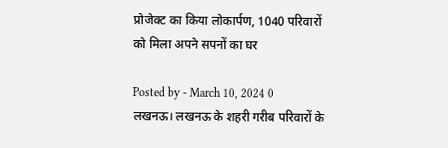प्रोजेक्ट का किया लोकार्पण, 1040 परिवारों को मिला अपने सपनों का घर

Posted by - March 10, 2024 0
लखनऊ। लखनऊ के शहरी गरीब परिवारों के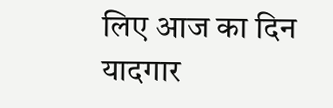लिए आज का दिन यादगार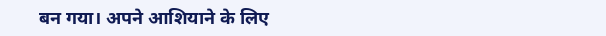बन गया। अपने आशियाने के लिए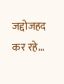जद्दोजहद कर रहे…